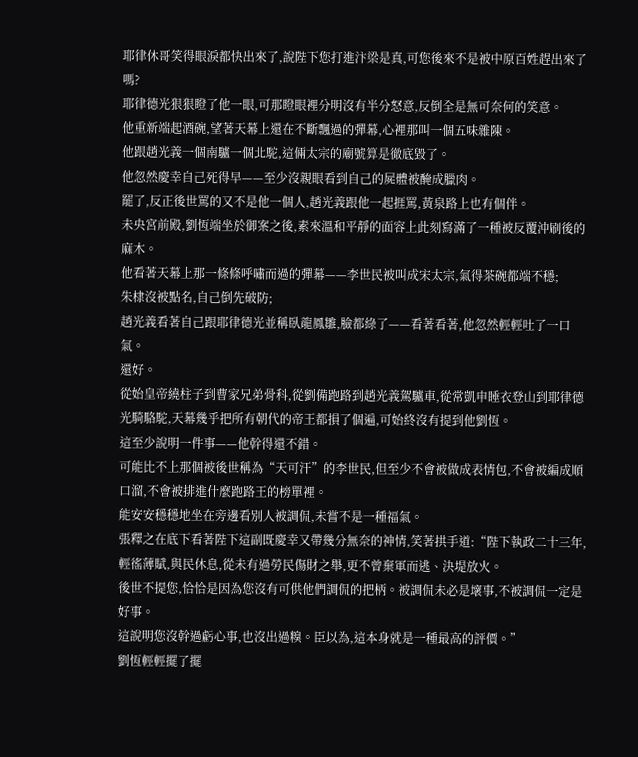耶律休哥笑得眼淚都快出來了,說陛下您打進汴梁是真,可您後來不是被中原百姓趕出來了嗎?
耶律德光狠狠瞪了他一眼,可那瞪眼裡分明沒有半分怒意,反倒全是無可奈何的笑意。
他重新端起酒碗,望著天幕上還在不斷飄過的彈幕,心裡那叫一個五味雜陳。
他跟趙光義一個南驢一個北駝,這倆太宗的廟號算是徹底毀了。
他忽然慶幸自己死得早——至少沒親眼看到自己的屍體被醃成臘肉。
罷了,反正後世罵的又不是他一個人,趙光義跟他一起捱罵,黃泉路上也有個伴。
未央宮前殿,劉恆端坐於御案之後,素來溫和平靜的面容上此刻寫滿了一種被反覆沖刷後的麻木。
他看著天幕上那一條條呼嘯而過的彈幕——李世民被叫成宋太宗,氣得茶碗都端不穩;
朱棣沒被點名,自己倒先破防;
趙光義看著自己跟耶律德光並稱臥龍鳳雛,臉都綠了——看著看著,他忽然輕輕吐了一口氣。
還好。
從始皇帝繞柱子到曹家兄弟骨科,從劉備跑路到趙光義駕驢車,從常凱申睡衣登山到耶律德光騎駱駝,天幕幾乎把所有朝代的帝王都損了個遍,可始終沒有提到他劉恆。
這至少說明一件事——他幹得還不錯。
可能比不上那個被後世稱為“天可汗”的李世民,但至少不會被做成表情包,不會被編成順口溜,不會被排進什麼跑路王的榜單裡。
能安安穩穩地坐在旁邊看別人被調侃,未嘗不是一種福氣。
張釋之在底下看著陛下這副既慶幸又帶幾分無奈的神情,笑著拱手道:“陛下執政二十三年,輕徭薄賦,與民休息,從未有過勞民傷財之舉,更不曾棄軍而逃、決堤放火。
後世不提您,恰恰是因為您沒有可供他們調侃的把柄。被調侃未必是壞事,不被調侃一定是好事。
這說明您沒幹過虧心事,也沒出過糗。臣以為,這本身就是一種最高的評價。”
劉恆輕輕擺了擺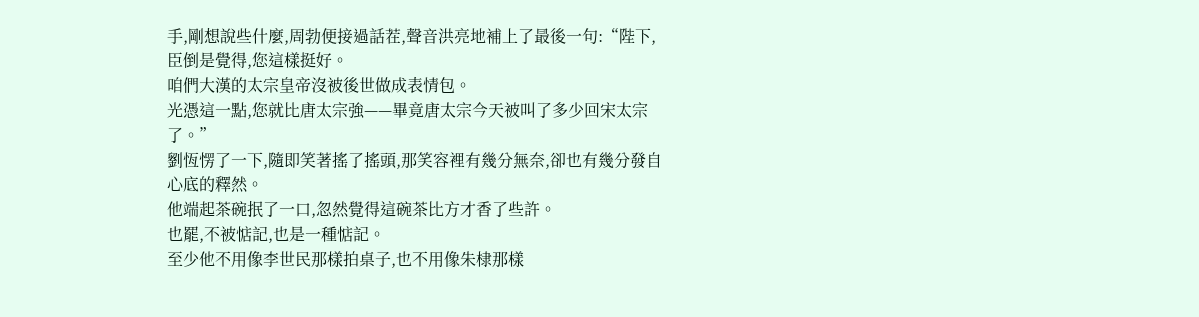手,剛想說些什麼,周勃便接過話茬,聲音洪亮地補上了最後一句:“陛下,臣倒是覺得,您這樣挺好。
咱們大漢的太宗皇帝沒被後世做成表情包。
光憑這一點,您就比唐太宗強——畢竟唐太宗今天被叫了多少回宋太宗了。”
劉恆愣了一下,隨即笑著搖了搖頭,那笑容裡有幾分無奈,卻也有幾分發自心底的釋然。
他端起茶碗抿了一口,忽然覺得這碗茶比方才香了些許。
也罷,不被惦記,也是一種惦記。
至少他不用像李世民那樣拍桌子,也不用像朱棣那樣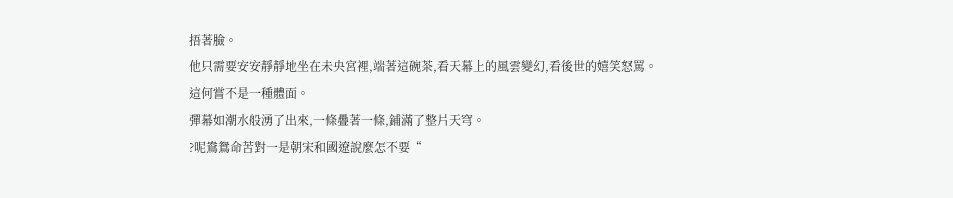捂著臉。
他只需要安安靜靜地坐在未央宮裡,端著這碗茶,看天幕上的風雲變幻,看後世的嬉笑怒罵。
這何嘗不是一種體面。
彈幕如潮水般湧了出來,一條疊著一條,鋪滿了整片天穹。
?呢鴦鴛命苦對一是朝宋和國遼說麼怎不要“